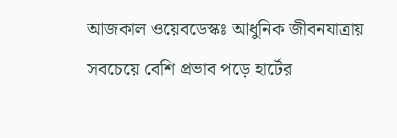আজকাল ওয়েবডেস্কঃ আধুনিক জীবনযাত্রায় সবচেয়ে বেশি প্রভাব পড়ে হার্টের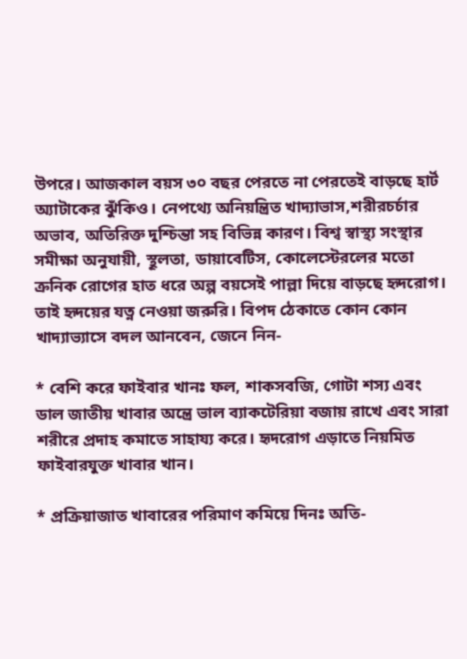উপরে। আজকাল বয়স ৩০ বছর পেরতে না পেরতেই বাড়ছে হার্ট অ্যাটাকের ঝুঁকিও। নেপথ্যে অনিয়ন্ত্রিত খাদ্যাভাস,শরীরচর্চার অভাব, অতিরিক্ত দুশ্চিন্তা সহ বিভিন্ন কারণ। বিশ্ব স্বাস্থ্য সংস্থার সমীক্ষা অনুযায়ী, স্থূলতা, ডায়াবেটিস, কোলেস্টেরলের মতো ক্রনিক রোগের হাত ধরে অল্প বয়সেই পাল্লা দিয়ে বাড়ছে হৃদরোগ। তাই হৃদয়ের যত্ন নেওয়া জরুরি। বিপদ ঠেকাতে কোন কোন খাদ্যাভ্যাসে বদল আনবেন, জেনে নিন-

* বেশি করে ফাইবার খানঃ ফল, শাকসবজি, গোটা শস্য এবং ডাল জাতীয় খাবার অন্ত্রে ভাল ব্যাকটেরিয়া বজায় রাখে এবং সারা শরীরে প্রদাহ কমাতে সাহায্য করে। হৃদরোগ এড়াতে নিয়মিত ফাইবারযুক্ত খাবার খান।

* প্রক্রিয়াজাত খাবারের পরিমাণ কমিয়ে দিনঃ অতি-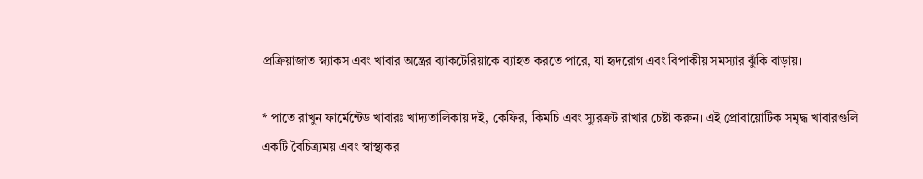প্রক্রিয়াজাত স্ন্যাকস এবং খাবার অন্ত্রের ব্যাকটেরিয়াকে ব্যাহত করতে পারে, যা হৃদরোগ এবং বিপাকীয় সমস্যার ঝুঁকি বাড়ায়।

* পাতে রাখুন ফার্মেন্টেড খাবারঃ খাদ্যতালিকায় দই, কেফির, কিমচি এবং স্যুরক্রট রাখার চেষ্টা করুন। এই প্রোবায়োটিক সমৃদ্ধ খাবারগুলি একটি বৈচিত্র্যময় এবং স্বাস্থ্যকর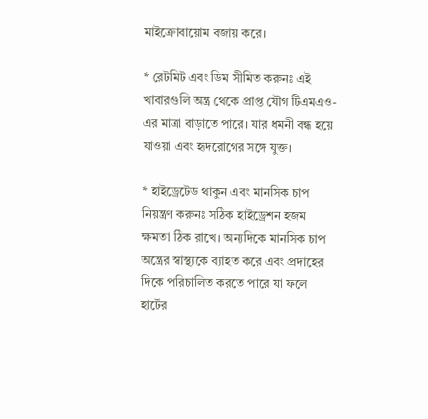মাইক্রোবায়োম বজায় করে।

* রেটমিট এবং ডিম সীমিত করুনঃ এই খাবারগুলি অন্ত্র থেকে প্রাপ্ত যৌগ টিএমএও-এর মাত্রা বাড়াতে পারে। যার ধমনী বন্ধ হয়ে যাওয়া এবং হৃদরোগের সঙ্গে যুক্ত।

* হাইড্রেটেড থাকুন এবং মানসিক চাপ নিয়ন্ত্রণ করুনঃ সঠিক হাইড্রেশন হজম ক্ষমতা ঠিক রাখে। অন্যদিকে মানসিক চাপ অন্ত্রের স্বাস্থ্যকে ব্যাহত করে এবং প্রদাহের দিকে পরিচালিত করতে পারে যা ফলে হার্টের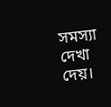সমস্যা দেখা দেয়।